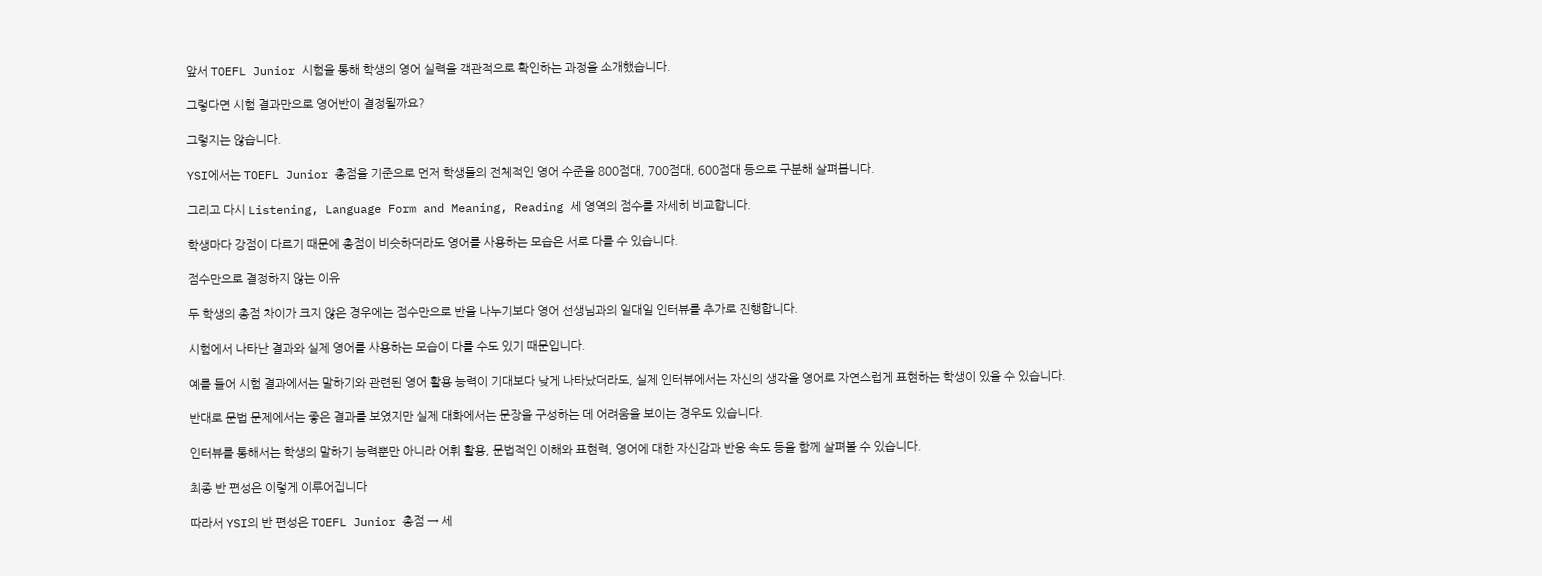앞서 TOEFL Junior 시험을 통해 학생의 영어 실력을 객관적으로 확인하는 과정을 소개했습니다.

그렇다면 시험 결과만으로 영어반이 결정될까요?

그렇지는 않습니다.

YSI에서는 TOEFL Junior 총점을 기준으로 먼저 학생들의 전체적인 영어 수준을 800점대, 700점대, 600점대 등으로 구분해 살펴봅니다.

그리고 다시 Listening, Language Form and Meaning, Reading 세 영역의 점수를 자세히 비교합니다.

학생마다 강점이 다르기 때문에 총점이 비슷하더라도 영어를 사용하는 모습은 서로 다를 수 있습니다.

점수만으로 결정하지 않는 이유

두 학생의 총점 차이가 크지 않은 경우에는 점수만으로 반을 나누기보다 영어 선생님과의 일대일 인터뷰를 추가로 진행합니다.

시험에서 나타난 결과와 실제 영어를 사용하는 모습이 다를 수도 있기 때문입니다.

예를 들어 시험 결과에서는 말하기와 관련된 영어 활용 능력이 기대보다 낮게 나타났더라도, 실제 인터뷰에서는 자신의 생각을 영어로 자연스럽게 표현하는 학생이 있을 수 있습니다.

반대로 문법 문제에서는 좋은 결과를 보였지만 실제 대화에서는 문장을 구성하는 데 어려움을 보이는 경우도 있습니다.

인터뷰를 통해서는 학생의 말하기 능력뿐만 아니라 어휘 활용, 문법적인 이해와 표현력, 영어에 대한 자신감과 반응 속도 등을 함께 살펴볼 수 있습니다.

최종 반 편성은 이렇게 이루어집니다

따라서 YSI의 반 편성은 TOEFL Junior 총점 → 세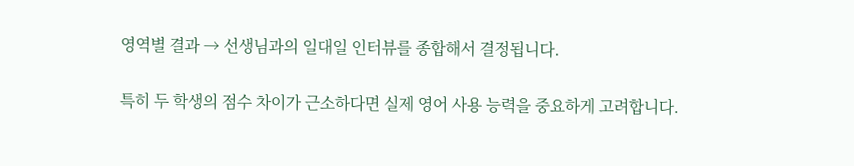영역별 결과 → 선생님과의 일대일 인터뷰를 종합해서 결정됩니다.

특히 두 학생의 점수 차이가 근소하다면 실제 영어 사용 능력을 중요하게 고려합니다.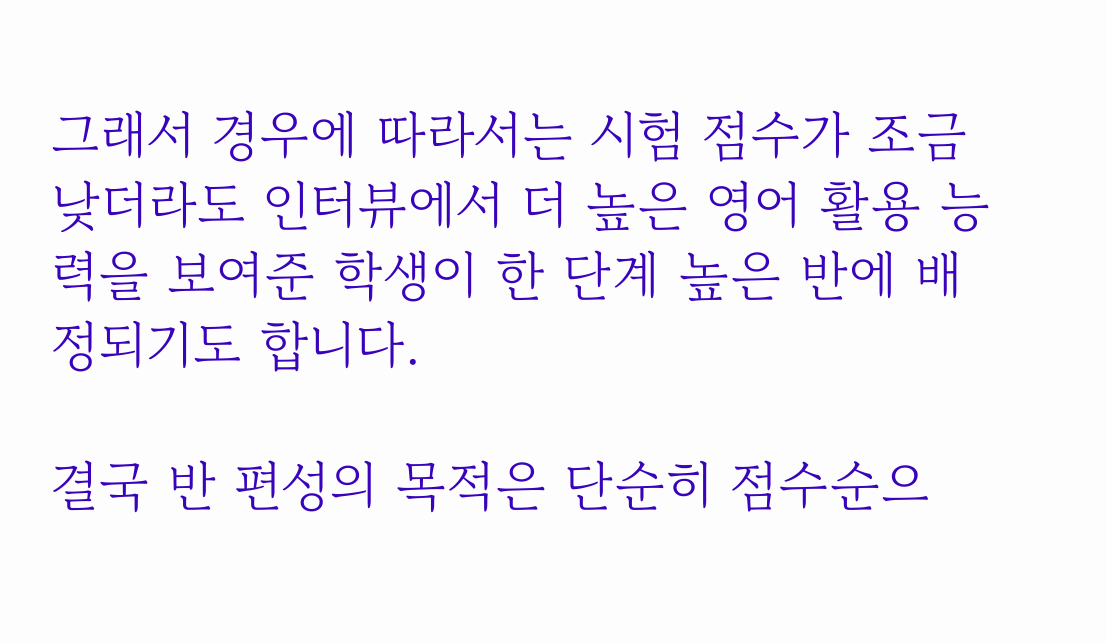그래서 경우에 따라서는 시험 점수가 조금 낮더라도 인터뷰에서 더 높은 영어 활용 능력을 보여준 학생이 한 단계 높은 반에 배정되기도 합니다.

결국 반 편성의 목적은 단순히 점수순으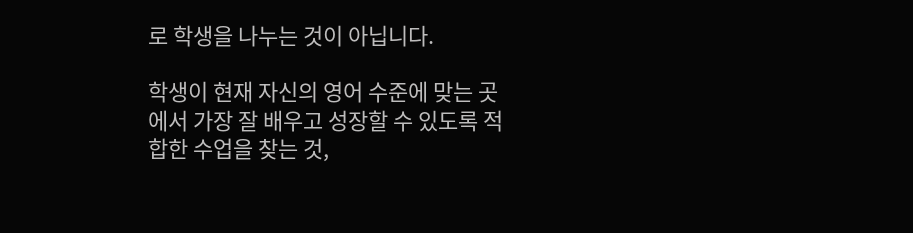로 학생을 나누는 것이 아닙니다.

학생이 현재 자신의 영어 수준에 맞는 곳에서 가장 잘 배우고 성장할 수 있도록 적합한 수업을 찾는 것,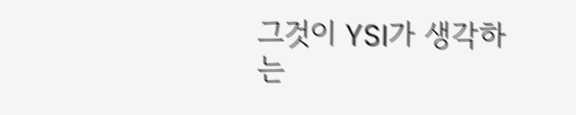그것이 YSI가 생각하는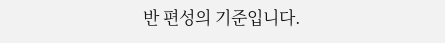반 편성의 기준입니다.